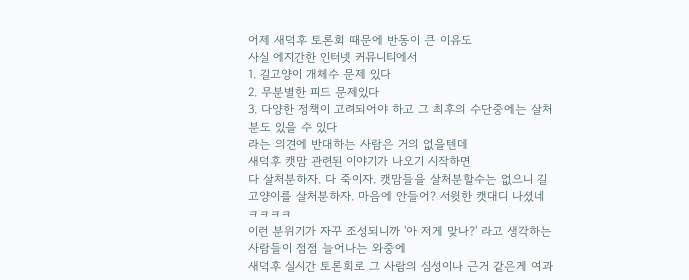어제 새덕후 토론회 때문에 반동이 큰 이유도
사실 에지간한 인터넷 커뮤니티에서
1. 길고양이 개체수 문제 있다
2. 무분별한 피드 문제있다
3. 다양한 정책이 고려되어야 하고 그 최후의 수단중에는 살처분도 있을 수 있다
라는 의견에 반대하는 사람은 거의 없을텐데
새덕후 캣맘 관련된 이야기가 나오기 시작하면
다 살처분하자. 다 죽이자. 캣맘들을 살처분할수는 없으니 길고양이를 살처분하자. 마음에 안들어? 서윗한 캣대디 나셨네 ㅋㅋㅋㅋ
이런 분위기가 자꾸 조성되니까 '아 저게 맞나?' 라고 생각하는 사람들이 점점 늘어나는 와중에
새덕후 실시간 토론회로 그 사람의 심성이나 근거 같은게 여과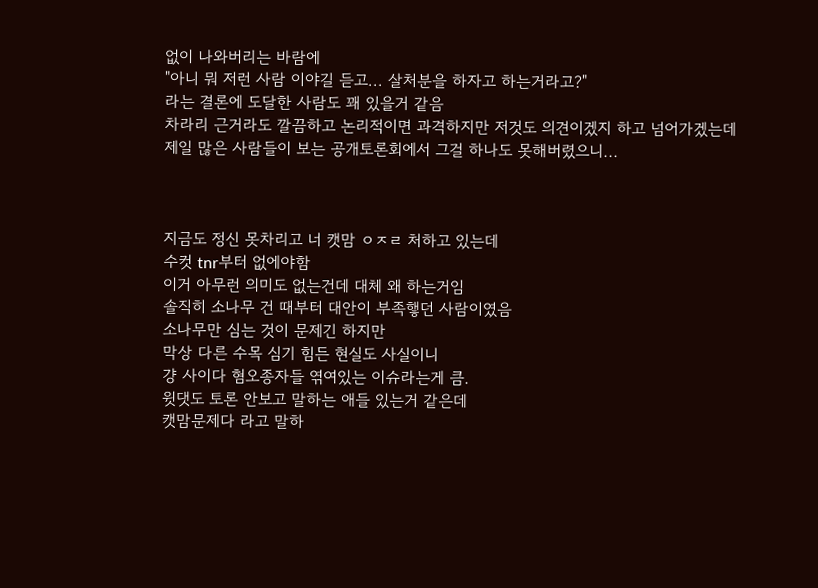없이 나와버리는 바람에
"아니 뭐 저런 사람 이야길 듣고... 살처분을 하자고 하는거라고?"
라는 결론에 도달한 사람도 꽤 있을거 같음
차라리 근거라도 깔끔하고 논리적이면 과격하지만 저것도 의견이겠지 하고 넘어가겠는데
제일 많은 사람들이 보는 공개토론회에서 그걸 하나도 못해버렸으니...



지금도 정신 못차리고 너 캣맘 ㅇㅈㄹ 처하고 있는데
수컷 tnr부터 없에야함
이거 아무런 의미도 없는건데 대체 왜 하는거임
솔직히 소나무 건 때부터 대안이 부족햏던 사람이였음
소나무만 심는 것이 문제긴 하지만
막상 다른 수목 심기 힘든 현실도 사실이니
걍 사이다 혐오종자들 엮여있는 이슈라는게 큼.
윗댓도 토론 안보고 말하는 애들 있는거 같은데
캣맘문제다 라고 말하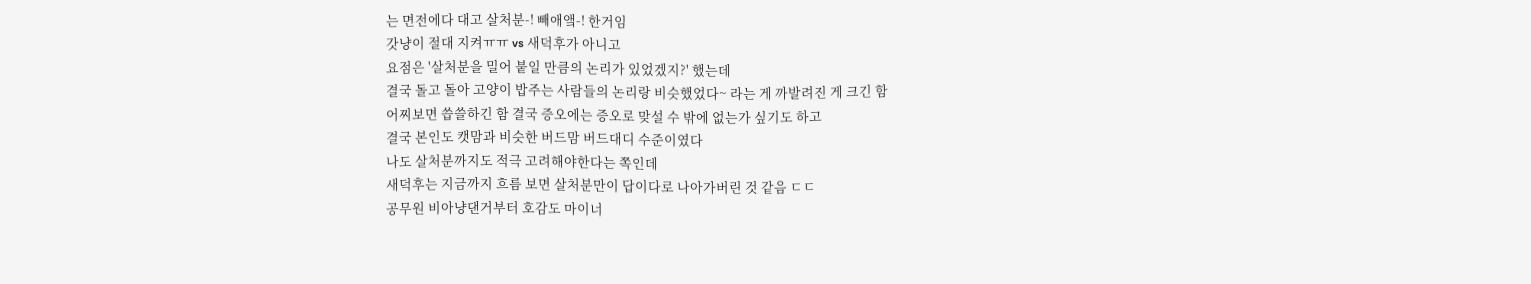는 면전에다 대고 살처분-! 빼애앸-! 한거임
갓냥이 절대 지켜ㅠㅠ vs 새덕후가 아니고
요점은 '살처분을 밀어 붙일 만큼의 논리가 있었겠지?' 했는데
결국 돌고 돌아 고양이 밥주는 사람들의 논리랑 비슷했었다~ 라는 게 까발려진 게 크긴 함
어찌보면 씁쓸하긴 함 결국 증오에는 증오로 맞설 수 밖에 없는가 싶기도 하고
결국 본인도 캣맘과 비슷한 버드맘 버드대디 수준이였다
나도 살처분까지도 적극 고려해야한다는 쪽인데
새덕후는 지금까지 흐름 보면 살처분만이 답이다로 나아가버린 것 같음 ㄷㄷ
공무원 비아냥댄거부터 호감도 마이너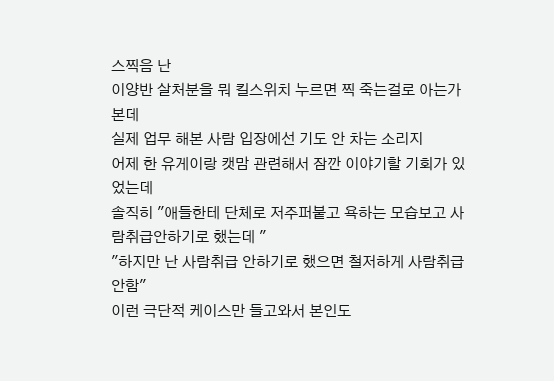스찍음 난
이양반 살처분을 뭐 킬스위치 누르면 찍 죽는걸로 아는가본데
실제 업무 해본 사람 입장에선 기도 안 차는 소리지
어제 한 유게이랑 캣맘 관련해서 잠깐 이야기할 기회가 있었는데
솔직히 "애들한테 단체로 저주퍼붙고 욕하는 모습보고 사람취급안하기로 했는데 "
"하지만 난 사람취급 안하기로 했으면 철저하게 사람취급 안함"
이런 극단적 케이스만 들고와서 본인도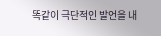똑같이 극단적인 발언을 내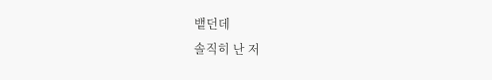뱉던데
솔직히 난 저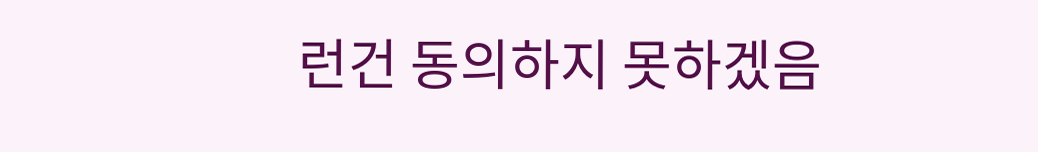런건 동의하지 못하겠음